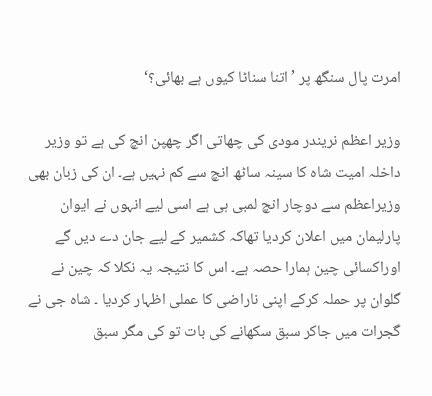امرت پال سنگھ پر ’اتنا سناٹا کیوں ہے بھائی؟‘

وزیر اعظم نریندر مودی کی چھاتی اگر چھپن انچ کی ہے تو وزیر داخلہ امیت شاہ کا سینہ ساٹھ انچ سے کم نہیں ہے۔ ان کی زبان بھی وزیراعظم سے دوچار انچ لمبی ہی ہے اسی لیے انہوں نے ایوان پارلیمان میں اعلان کردیا تھاکہ کشمیر کے لیے جان دے دیں گے اوراکسائی چین ہمارا حصہ ہے۔ اس کا نتیجہ یہ نکلا کہ چین نے گلوان پر حملہ کرکے اپنی ناراضی کا عملی اظہار کردیا ۔ شاہ جی نے گجرات میں جاکر سبق سکھانے کی بات تو کی مگر سبق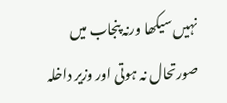نہیں سیکھا ورنہ پنجاب میں صورتحال نہ ہوتی اور وزیر داخلہ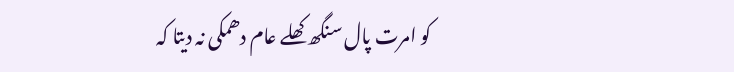کو امرت پال سنگھ کھلے عام دھمکی نہ دیتا کہ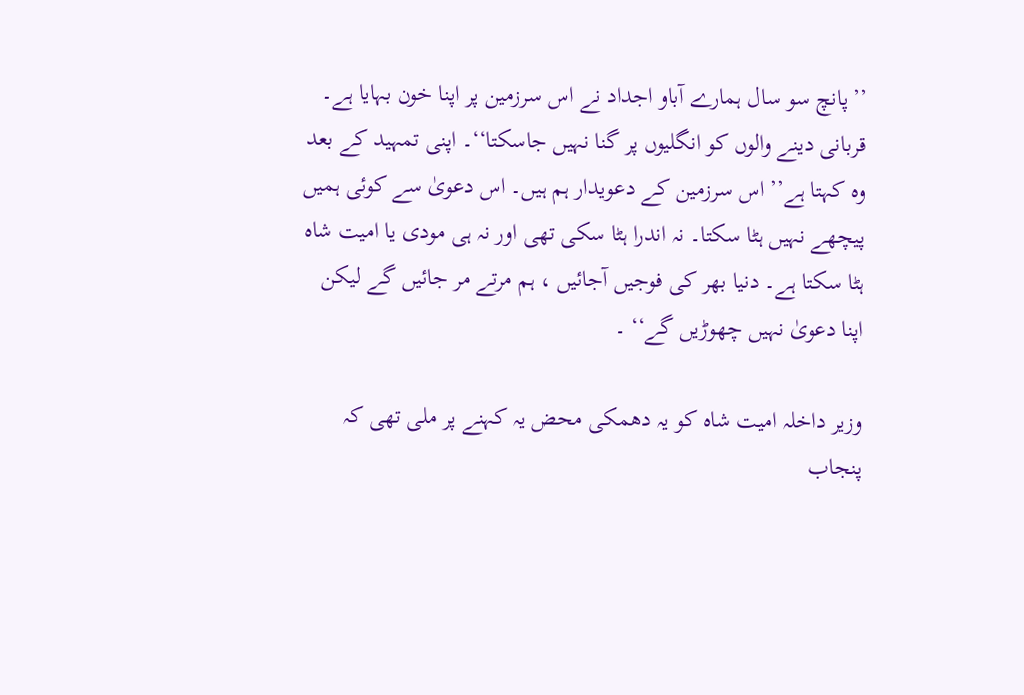’’پانچ سو سال ہمارے آباو اجداد نے اس سرزمین پر اپنا خون بہایا ہے۔ قربانی دینے والوں کو انگلیوں پر گنا نہیں جاسکتا‘‘۔ اپنی تمہید کے بعد وہ کہتا ہے’’ اس سرزمین کے دعویدار ہم ہیں۔ اس دعویٰ سے کوئی ہمیں پیچھے نہیں ہٹا سکتا۔ نہ اندرا ہٹا سکی تھی اور نہ ہی مودی یا امیت شاہ ہٹا سکتا ہے۔ دنیا بھر کی فوجیں آجائیں ، ہم مرتے مر جائیں گے لیکن اپنا دعویٰ نہیں چھوڑیں گے‘‘ ۔

وزیر داخلہ امیت شاہ کو یہ دھمکی محض یہ کہنے پر ملی تھی کہ پنجاب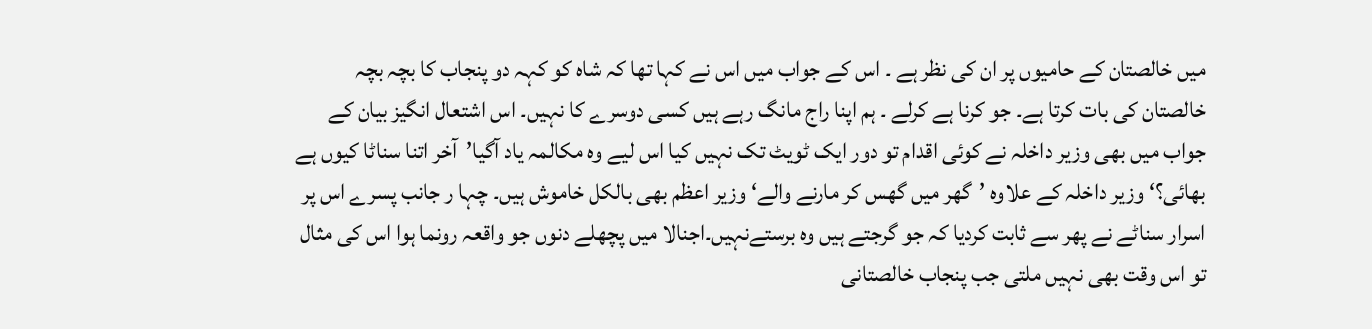میں خالصتان کے حامیوں پر ان کی نظر ہے ۔ اس کے جواب میں اس نے کہا تھا کہ شاہ کو کہہ دو پنجاب کا بچہ بچہ خالصتان کی بات کرتا ہے۔ جو کرنا ہے کرلے ۔ ہم اپنا راج مانگ رہے ہیں کسی دوسرے کا نہیں۔ اس اشتعال انگیز بیان کے جواب میں بھی وزیر داخلہ نے کوئی اقدام تو دور ایک ٹویٹ تک نہیں کیا اس لیے وہ مکالمہ یاد آگیا’آخر اتنا سناٹا کیوں ہے بھائی؟‘ وزیر داخلہ کے علاوہ ’گھر میں گھس کر مارنے والے‘ وزیر اعظم بھی بالکل خاموش ہیں۔ چہا ر جانب پسرے اس پر اسرار سناٹے نے پھر سے ثابت کردیا کہ جو گرجتے ہیں وہ برستےنہیں۔اجنالا میں پچھلے دنوں جو واقعہ رونما ہوا اس کی مثال تو اس وقت بھی نہیں ملتی جب پنجاب خالصتانی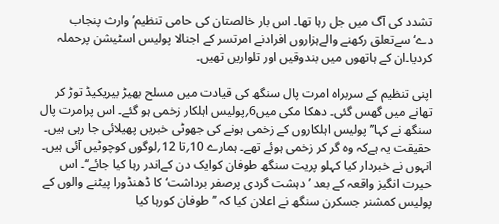تشدد کی آگ میں جل رہا تھا۔ اس بار خالصتان کی حامی تنظیم’ وارث پنجاب دے‘سےتعلق رکھنے والےہزاروں افرادنے امرتسر کے اجنالا پولیس اسٹیشن پرحملہ کردیا۔ان کے ہاتھوں میں بندوقیں اور تلواریں تھیں۔

اپنی تنظیم کے سربراہ امرت پال سنگھ کی قیادت میں مسلح بھیڑ بیریکیڈ توڑ کر تھانے میں گھس گئی۔ دھکا مکی میں6؍پولیس اہلکار زخمی ہو گئے۔ اس پرامرت پال سنگھ نے کہا’’پولیس اہلکاروں کے زخمی ہونے کی جھوٹی خبریں پھیلائی جا رہی ہیں۔ حقیقت یہ ہےکہ وہ گر کر زخمی ہوئے تھے۔ ہمارے 10؍تا 12؍لوگوں کوچوٹیں آئی ہیں۔ انہوں نے خبردار کیا کہلو پریت سنگھ طوفان کوایک دن کےاندر رہا کیا جائے‘‘۔ اس حیرت انگیز واقعہ کے بعد ’دہشت گردی پرصفر برداشت‘ کا ڈھنڈورا پیٹنے والوں کے پولیس کمشنر جسکرن سنگھ نے اعلان کیا کہ ’’طوفان کورہا کیا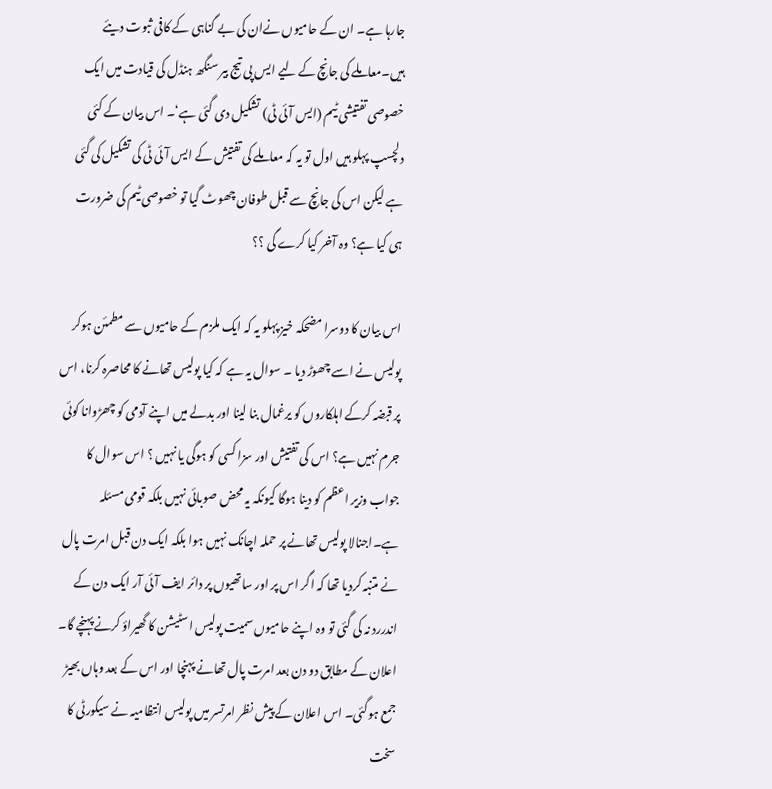جارہا ہے۔ ان کے حامیوں نےان کی بے گناہی کے کافی ثبوت دیئے ہیں۔معاملے کی جانچ کے لیے ایس پی تیج بیر سنگھ ہنڈل کی قیادت میں ایک خصوصی تفتیشی ٹیم (ایس آئی ٹی) تشکیل دی گئی ہے‘۔ اس بیان کے کئی دلچسپ پہلو ہیں اول تو یہ کہ معاملے کی تفتیش کے ایس آئی ٹی کی تشکیل کی گئی ہے لیکن اس کی جانچ سے قبل طوفان چھوٹ گیا تو خصوصی ٹیم کی ضرورت ہی کیا ہے؟ وہ آخر کیا کرے گی ؟؟

اس بیان کا دوسرا مضحکہ خیز پہلو یہ کہ ایک ملزم کے حامیوں سے مطمئن ہوکر پولیس نے اسے چھوڑ دیا ۔ سوال یہ ہے کہ کیا پولیس تھانے کا محاصرہ کرنا، اس پر قبضہ کرکے اہلکاروں کو یرغمال بنا لینا اور بدلے میں اپنے آدمی کو چھڑوانا کوئی جرم نہیں ہے؟ اس کی تفتیش اور سزا کسی کو ہوگی یا نہیں ؟ اس سوال کا جواب وزیر اعظم کو دینا ہوگا کیونکہ یہ محض صوبائی نہیں بلکہ قومی مسئلہ ہے۔اجنالا پولیس تھانے پر حملہ اچانک نہیں ہوا بلکہ ایک دن قبل امرت پال نے متنبہ کردیا تھا کہ اگر اس پر اور ساتھیوں پر دائر ایف آئی آر ایک دن کے اندررد نہ کی گئی تو وہ اپنے حامیوں سمیت پولیس اسٹیشن کا گھیراؤ کرنے پہنچے گا۔ اعلان کے مطابق دو دن بعد امرت پال تھانے پہنچا اور اس کے بعد وہاں بھیڑ جمع ہوگئی۔ اس اعلان کے پیش نظر امرتسر میں پولیس انتظامیہ نے سیکورٹی کا سخت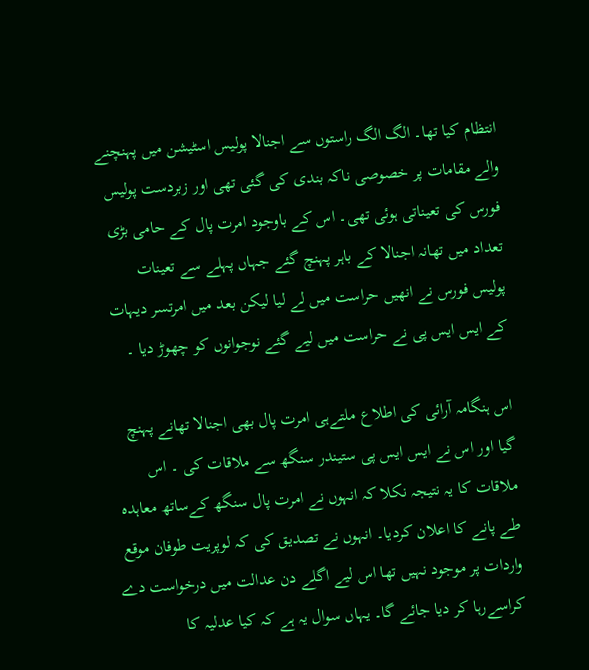انتظام کیا تھا۔ الگ الگ راستوں سے اجنالا پولیس اسٹیشن میں پہنچنے والے مقامات پر خصوصی ناکہ بندی کی گئی تھی اور زبردست پولیس فورس کی تعیناتی ہوئی تھی۔ اس کے باوجود امرت پال کے حامی بڑی تعداد میں تھانہ اجنالا کے باہر پہنچ گئے جہاں پہلے سے تعینات پولیس فورس نے انھیں حراست میں لے لیا لیکن بعد میں امرتسر دیہات کے ایس ایس پی نے حراست میں لیے گئے نوجوانوں کو چھوڑ دیا ۔

اس ہنگامہ آرائی کی اطلاع ملتےہی امرت پال بھی اجنالا تھانے پہنچ گیا اور اس نے ایس ایس پی ستیندر سنگھ سے ملاقات کی ۔ اس ملاقات کا یہ نتیجہ نکلا کہ انہوں نے امرت پال سنگھ کےساتھ معاہدہ طے پانے کا اعلان کردیا۔ انہوں نے تصدیق کی کہ لوپریت طوفان موقع واردات پر موجود نہیں تھا اس لیے اگلے دن عدالت میں درخواست دے کراسےرہا کر دیا جائے گا۔ یہاں سوال یہ ہے کہ کیا عدلیہ کا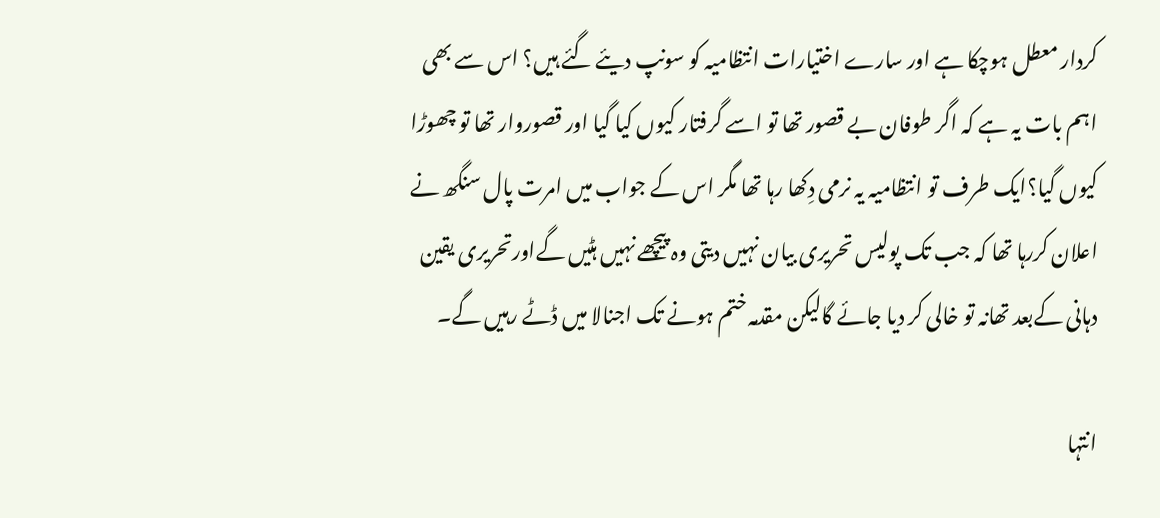کردار معطل ہوچکا ہے اور سارے اختیارات انتظامیہ کو سونپ دیئے گئے ہیں؟ اس سے بھی اہم بات یہ ہے کہ اگر طوفان بے قصور تھا تو اسے گرفتار کیوں کیا گیا اور قصوروار تھا تو چھوڑا کیوں گیا؟ایک طرف تو انتظامیہ یہ نرمی دِکھا رہا تھا مگر اس کے جواب میں امرت پال سنگھ نے اعلان کررہا تھا کہ جب تک پولیس تحریری بیان نہیں دیتی وہ پیچھے نہیں ہٹیں گےاورتحریری یقین دہانی کےبعد تھانہ تو خالی کر دیا جائے گالیکن مقدمہ ختم ہونے تک اجنالا میں ڈٹے رہیں گے۔

انتہا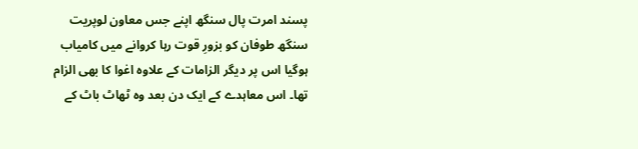پسند امرت پال سنگھ اپنے جس معاون لوپریت سنگھ طوفان کو بزورِ قوت رہا کروانے میں کامیاب ہوگیا اس پر دیگر الزامات کے علاوہ اغوا کا بھی الزام تھا۔ اس معاہدے کے ایک دن بعد وہ ٹھاٹ باٹ کے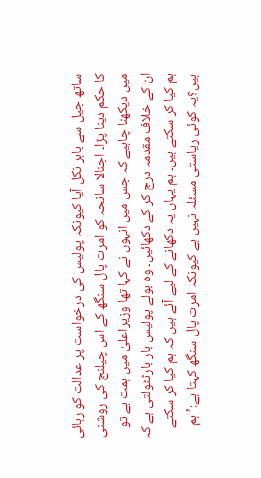ساتھ جیل سے باہر نکل آیا کیونکہ پولیس کی درخواست پر عدالت کو رہائی کا حکم دینا پڑا۔ اجنالا سانحہ کو امرت پال سنگھ کے اس چیلنج کی روشنی میں دیکھنا چاہیے کہ جس میں انہوں نے کہا تھا وزیراعلیٰ میں ہمت ہے تو ان کے خلاف مقدمہ درج کر کے دکھائیں۔ وہ بولے پولیس بار بارٹٹولتی ہے کہ ہم کیا کر سکتے ہیں۔ ہم یہاں یہ دکھانے کے لیے آئے ہیں کہ ہم کیا کر سکتے ہیں؟یہ کوئی ریاستی مسئلہ نہیں ہے کیونکہ امرت پال سنگھ کہتا ہے:’ ہم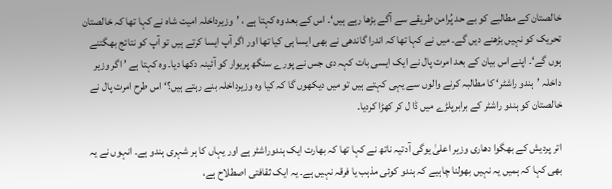خالصتان کے مطالبے کو بے حد پُرامن طریقے سے آگے بڑھا رہے ہیں‘۔ اس کے بعد وہ کہتا ہے ، ’وزیرداخلہ امیت شاہ نے کہا تھا کہ خالصتان تحریک کو نہیں بڑھنے دیں گے۔ میں نے کہا تھا کہ اندرا گاندھی نے بھی ایسا ہی کیا تھا اور اگر آپ ایسا کرتے ہیں تو آپ کو نتائج بھگتنے ہوں گے‘۔ اپنے اس بیان کے بعد امرت پال نے ایک ایسی بات کہہ دی جس نے پورے سنگھ پریوار کو آئینہ دکھا دیا۔ وہ کہتا ہے ’ اگر وزیر داخلہ ’ہندو راشٹر‘ کا مطالبہ کرنے والوں سے یہی کہتے ہیں تو میں دیکھوں گا کہ کیا وہ وزیرداخلہ بنے رہتے ہیں؟‘ اس طرح امرت پال نے خالصتان کو ہندو راشٹر کے برابرپلڑے میں ڈا ل کر کھڑا کردیا۔

اتر پردیش کے بھگوا دھاری وزیر اعلیٰ یوگی آدتیہ ناتھ نے کہا تھا کہ بھارت ایک ہندوراشٹر ہے اور یہاں کا ہر شہری ہندو ہے۔ انہوں نے یہ بھی کہا کہ ہمیں یہ نہیں بھولنا چاہیے کہ ہندو کوئی مذہب یا فرقہ نہیں ہے۔ یہ ایک ثقافتی اصطلاح ہے،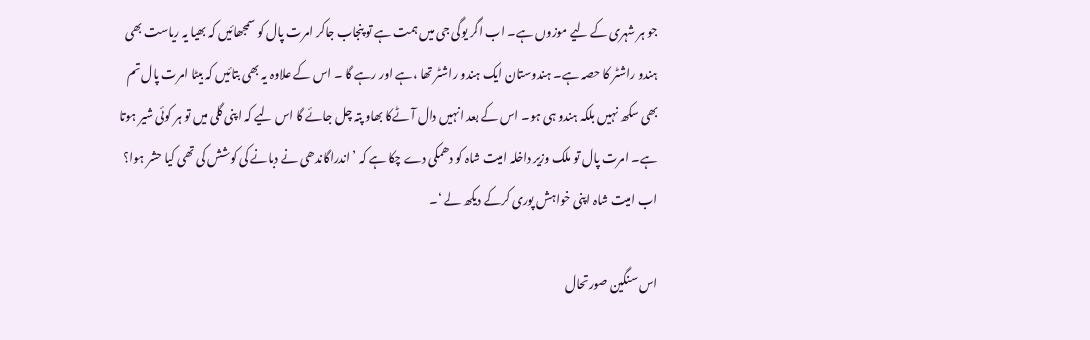جو ہر شہری کے لیے موزوں ہے۔ اب اگر یوگی جی میں ہمت ہے تو پنجاب جاکر امرت پال کو سمجھائیں کہ بھیا یہ ریاست بھی ہندو راشٹر کا حصہ ہے۔ ہندوستان ایک ہندو راشٹر تھا ،ہے اور رہے گا ۔ اس کے علاوہ یہ بھی بتائیں کہ بیٹا امرت پال تم بھی سکھ نہیں بلکہ ہندو ہی ہو۔ اس کے بعد انہیں دال آٹےکا بھاو پتہ چل جائے گا اس لیے کہ اپنی گلی میں تو ہر کوئی شیر ہوتا ہے۔ امرت پال تو ملک وزیر داخلہ امیت شاہ کو دھمکی دے چکا ہے کہ ’اندراگاندھی نے دبانے کی کوشش کی تھی کیا حشر ہوا؟ اب امیت شاہ اپنی خواہش پوری کرکے دیکھ لے ‘۔

اس سنگین صورتحال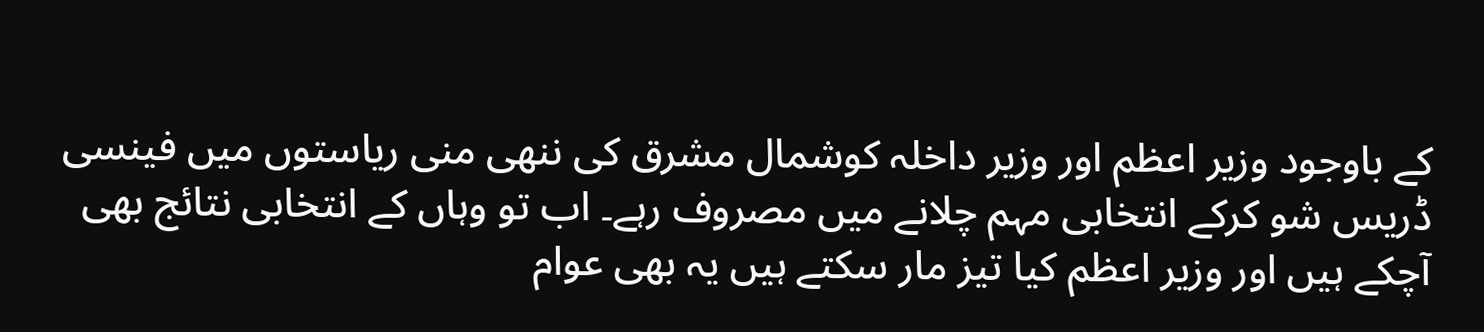کے باوجود وزیر اعظم اور وزیر داخلہ کوشمال مشرق کی ننھی منی ریاستوں میں فینسی ڈریس شو کرکے انتخابی مہم چلانے میں مصروف رہے۔ اب تو وہاں کے انتخابی نتائج بھی آچکے ہیں اور وزیر اعظم کیا تیز مار سکتے ہیں یہ بھی عوام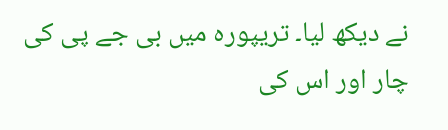نے دیکھ لیا۔ تریپورہ میں بی جے پی کی چار اور اس کی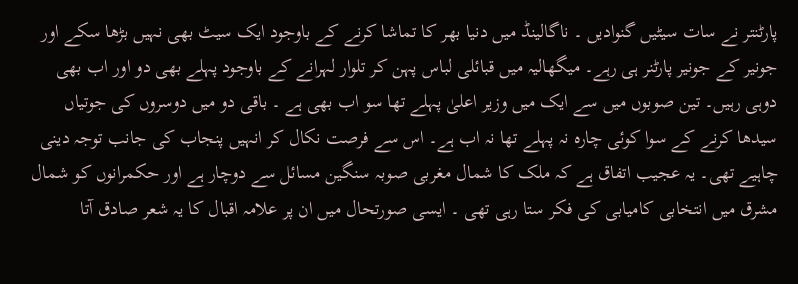پارٹنتر نے سات سیٹیں گنوادیں ۔ ناگالینڈ میں دنیا بھر کا تماشا کرنے کے باوجود ایک سیٹ بھی نہیں بڑھا سکے اور جونیر کے جونیر پارٹنر ہی رہے۔ میگھالیہ میں قبائلی لباس پہن کر تلوار لہرانے کے باوجود پہلے بھی دو اور اب بھی دوہی رہیں۔ تین صوبوں میں سے ایک میں وزیر اعلیٰ پہلے تھا سو اب بھی ہے ۔ باقی دو میں دوسروں کی جوتیاں سیدھا کرنے کے سوا کوئی چارہ نہ پہلے تھا نہ اب ہے۔ اس سے فرصت نکال کر انہیں پنجاب کی جانب توجہ دینی چاہیے تھی۔ یہ عجیب اتفاق ہے کہ ملک کا شمال مغربی صوبہ سنگین مسائل سے دوچار ہے اور حکمرانوں کو شمال مشرق میں انتخابی کامیابی کی فکر ستا رہی تھی ۔ ایسی صورتحال میں ان پر علامہ اقبال کا یہ شعر صادق آتا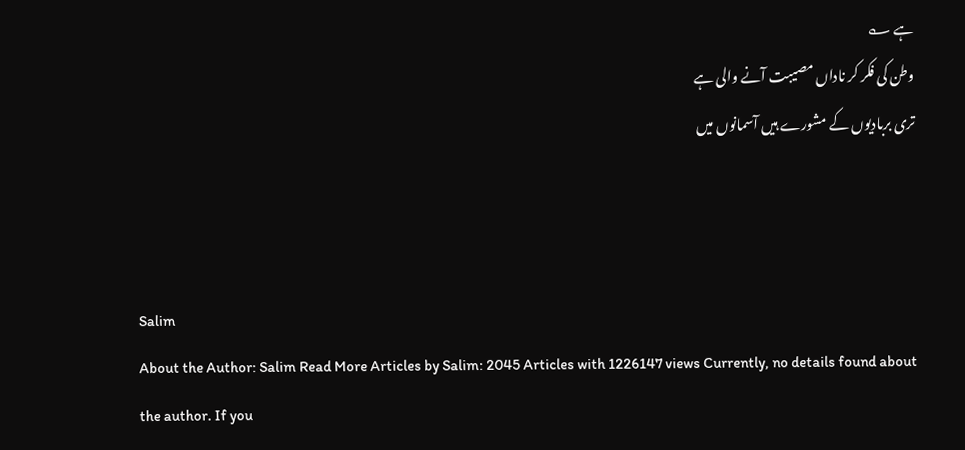ہے ؎
وطن کی فکر کر ناداں مصیبت آنے والی ہے
تری بربادیوں کے مشورے ہیں آسمانوں میں



Salim
About the Author: Salim Read More Articles by Salim: 2045 Articles with 1226147 views Currently, no details found about the author. If you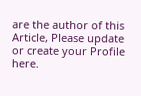are the author of this Article, Please update or create your Profile here.